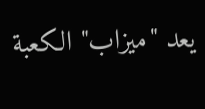يعد "ميزاب" الكعبة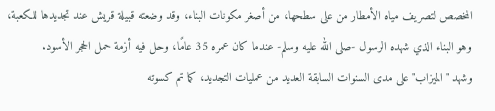المخصص لتصريف مياه الأمطار من على سطحها، من أصغر مكونات البناء، وقد وضعته قبيلة قريش عند تجديدها للكعبة، وهو البناء الذي شهده الرسول -صلى الله عليه وسلم- عندما كان عمره 35 عامًا، وحل فيه أزمة حمل الحجر الأسود.
وشهد "الميزاب" على مدى السنوات السابقة العديد من عمليات التجديد، كما تم كسوته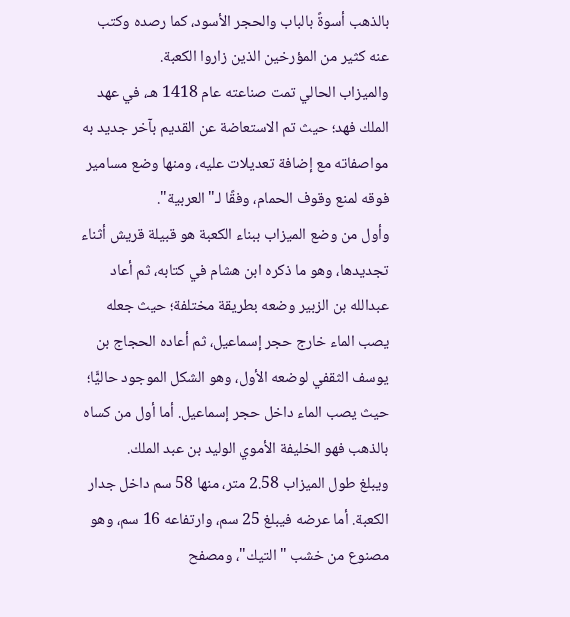بالذهب أسوةً بالباب والحجر الأسود، كما رصده وكتب عنه كثير من المؤرخين الذين زاروا الكعبة.
والميزاب الحالي تمت صناعته عام 1418 هـ، في عهد الملك فهد؛ حيث تم الاستعاضة عن القديم بآخر جديد به مواصفاته مع إضافة تعديلات عليه، ومنها وضع مسامير فوقه لمنع وقوف الحمام، وفقًا لـ"العربية".
وأول من وضع الميزاب ببناء الكعبة هو قبيلة قريش أثناء تجديدها، وهو ما ذكره ابن هشام في كتابه، ثم أعاد عبدالله بن الزبير وضعه بطريقة مختلفة؛ حيث جعله يصب الماء خارج حجر إسماعيل، ثم أعاده الحجاج بن يوسف الثقفي لوضعه الأول، وهو الشكل الموجود حاليًّا؛ حيث يصب الماء داخل حجر إسماعيل. أما أول من كساه بالذهب فهو الخليفة الأموي الوليد بن عبد الملك.
ويبلغ طول الميزاب 2.58 متر، منها 58 سم داخل جدار الكعبة. أما عرضه فيبلغ 25 سم، وارتفاعه 16 سم، وهو مصنوع من خشب "التيك"، ومصفح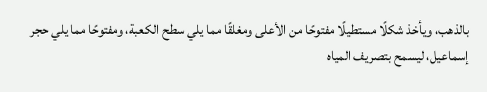بالذهب، ويأخذ شكلًا مستطيلًا مفتوحًا من الأعلى ومغلقًا مما يلي سطح الكعبة، ومفتوحًا مما يلي حجر إسماعيل، ليسمح بتصريف المياه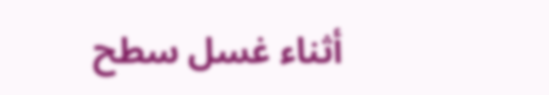أثناء غسل سطح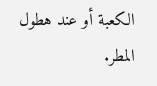الكعبة أو عند هطول المطر.